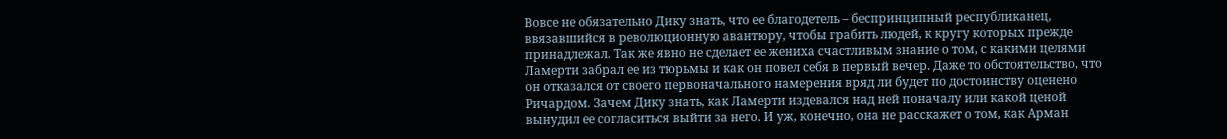Вовсе не обязательно Дику знать, что ее благодетель – беспринципный республиканец, ввязавшийся в революционную авантюру, чтобы грабить людей, к кругу которых прежде принадлежал. Так же явно не сделает ее жениха счастливым знание о том, с какими целями Ламерти забрал ее из тюрьмы и как он повел себя в первый вечер. Даже то обстоятельство, что он отказался от своего первоначального намерения вряд ли будет по достоинству оценено Ричардом. Зачем Дику знать, как Ламерти издевался над ней поначалу или какой ценой вынудил ее согласиться выйти за него. И уж, конечно, она не расскажет о том, как Арман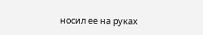носил ее на руках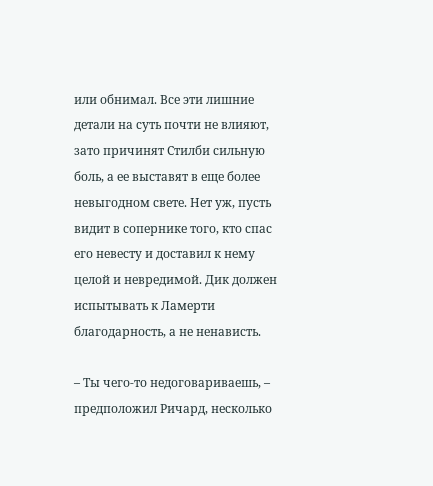или обнимал. Все эти лишние детали на суть почти не влияют, зато причинят Стилби сильную боль, а ее выставят в еще более невыгодном свете. Нет уж, пусть видит в сопернике того, кто спас его невесту и доставил к нему целой и невредимой. Дик должен испытывать к Ламерти благодарность, а не ненависть.

– Ты чего-то недоговариваешь, – предположил Ричард, несколько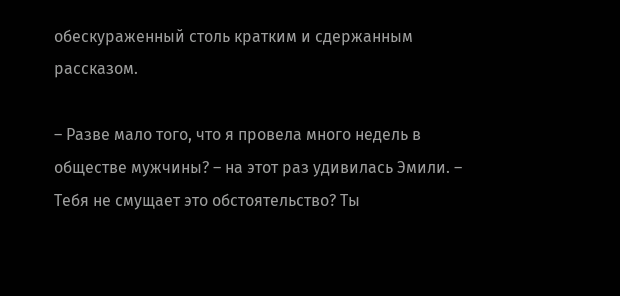обескураженный столь кратким и сдержанным рассказом.

– Разве мало того, что я провела много недель в обществе мужчины? – на этот раз удивилась Эмили. – Тебя не смущает это обстоятельство? Ты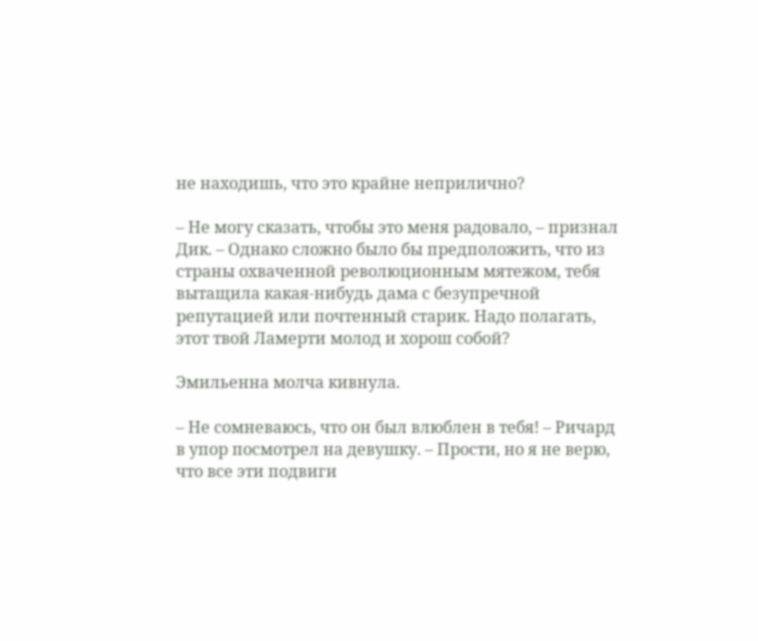не находишь, что это крайне неприлично?

– Не могу сказать, чтобы это меня радовало, – признал Дик. – Однако сложно было бы предположить, что из страны охваченной революционным мятежом, тебя вытащила какая-нибудь дама с безупречной репутацией или почтенный старик. Надо полагать, этот твой Ламерти молод и хорош собой?

Эмильенна молча кивнула.

– Не сомневаюсь, что он был влюблен в тебя! – Ричард в упор посмотрел на девушку. – Прости, но я не верю, что все эти подвиги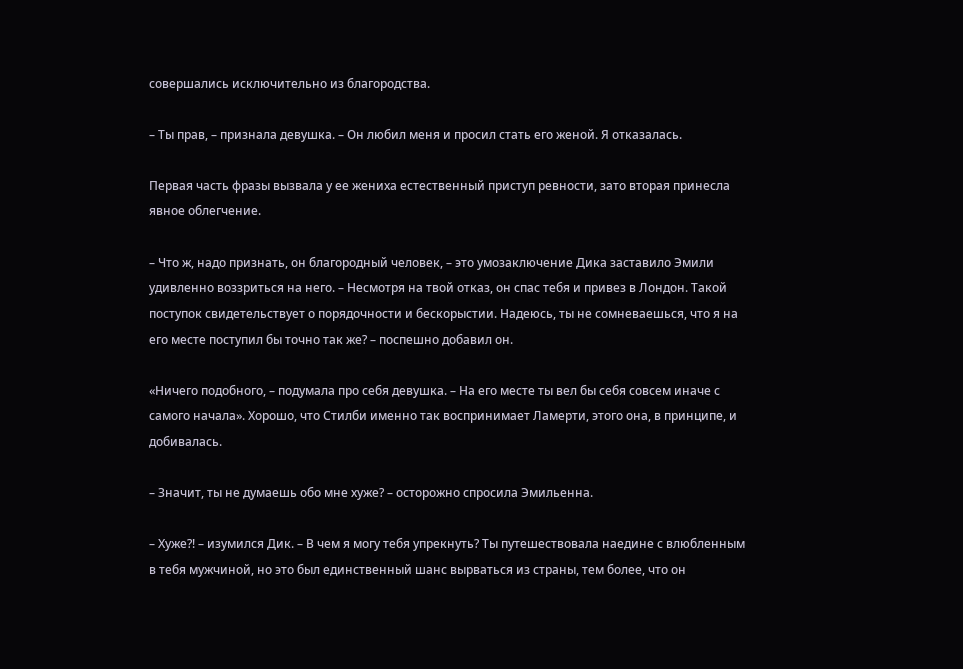совершались исключительно из благородства.

– Ты прав, – признала девушка. – Он любил меня и просил стать его женой. Я отказалась.

Первая часть фразы вызвала у ее жениха естественный приступ ревности, зато вторая принесла явное облегчение.

– Что ж, надо признать, он благородный человек, – это умозаключение Дика заставило Эмили удивленно воззриться на него. – Несмотря на твой отказ, он спас тебя и привез в Лондон. Такой поступок свидетельствует о порядочности и бескорыстии. Надеюсь, ты не сомневаешься, что я на его месте поступил бы точно так же? – поспешно добавил он.

«Ничего подобного, – подумала про себя девушка. – На его месте ты вел бы себя совсем иначе с самого начала». Хорошо, что Стилби именно так воспринимает Ламерти, этого она, в принципе, и добивалась.

– Значит, ты не думаешь обо мне хуже? – осторожно спросила Эмильенна.

– Хуже?! – изумился Дик. – В чем я могу тебя упрекнуть? Ты путешествовала наедине с влюбленным в тебя мужчиной, но это был единственный шанс вырваться из страны, тем более, что он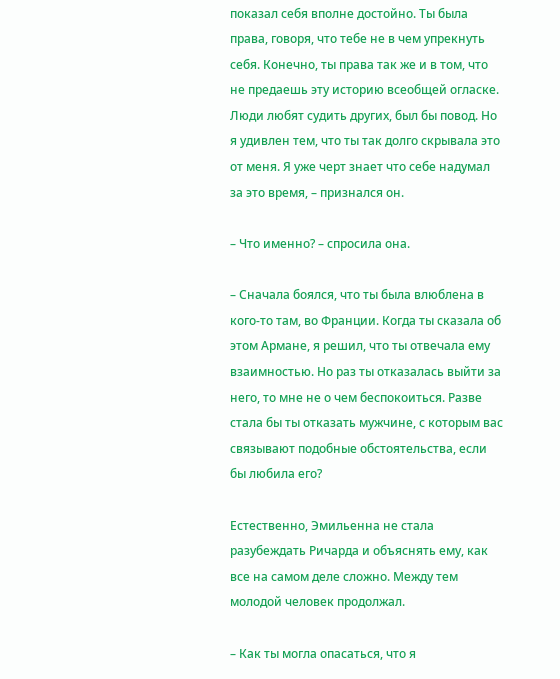показал себя вполне достойно. Ты была права, говоря, что тебе не в чем упрекнуть себя. Конечно, ты права так же и в том, что не предаешь эту историю всеобщей огласке. Люди любят судить других, был бы повод. Но я удивлен тем, что ты так долго скрывала это от меня. Я уже черт знает что себе надумал за это время, – признался он.

– Что именно? – спросила она.

– Сначала боялся, что ты была влюблена в кого-то там, во Франции. Когда ты сказала об этом Армане, я решил, что ты отвечала ему взаимностью. Но раз ты отказалась выйти за него, то мне не о чем беспокоиться. Разве стала бы ты отказать мужчине, с которым вас связывают подобные обстоятельства, если бы любила его?

Естественно, Эмильенна не стала разубеждать Ричарда и объяснять ему, как все на самом деле сложно. Между тем молодой человек продолжал.

– Как ты могла опасаться, что я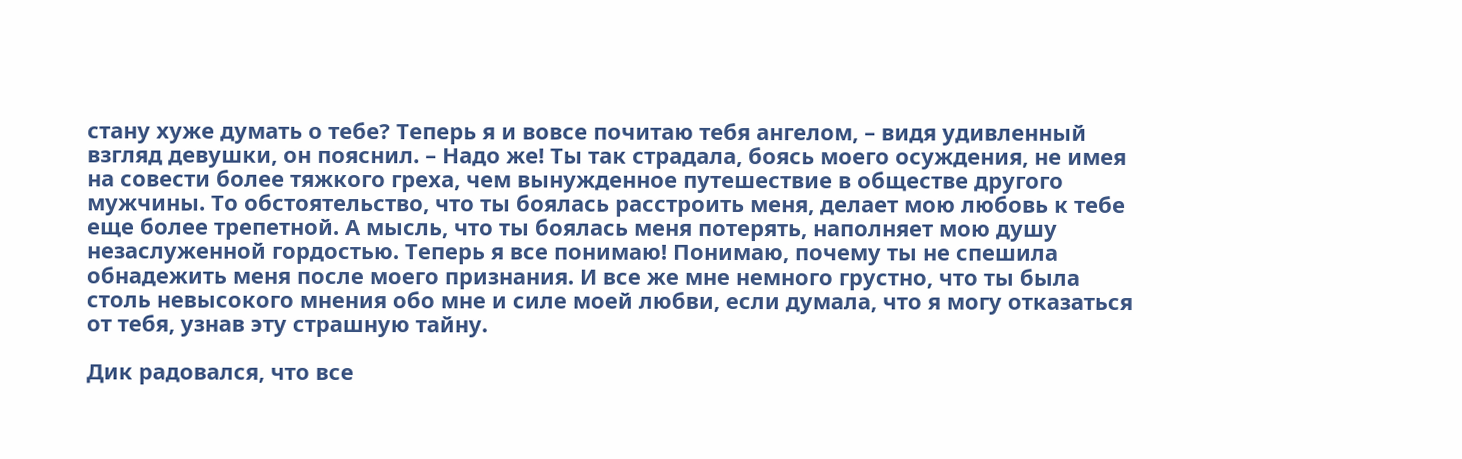стану хуже думать о тебе? Теперь я и вовсе почитаю тебя ангелом, – видя удивленный взгляд девушки, он пояснил. – Надо же! Ты так страдала, боясь моего осуждения, не имея на совести более тяжкого греха, чем вынужденное путешествие в обществе другого мужчины. То обстоятельство, что ты боялась расстроить меня, делает мою любовь к тебе еще более трепетной. А мысль, что ты боялась меня потерять, наполняет мою душу незаслуженной гордостью. Теперь я все понимаю! Понимаю, почему ты не спешила обнадежить меня после моего признания. И все же мне немного грустно, что ты была столь невысокого мнения обо мне и силе моей любви, если думала, что я могу отказаться от тебя, узнав эту страшную тайну.

Дик радовался, что все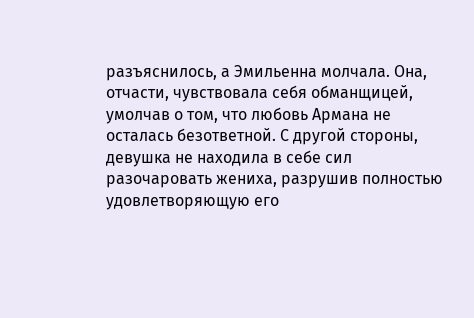разъяснилось, а Эмильенна молчала. Она, отчасти, чувствовала себя обманщицей, умолчав о том, что любовь Армана не осталась безответной. С другой стороны, девушка не находила в себе сил разочаровать жениха, разрушив полностью удовлетворяющую его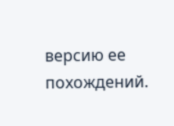версию ее похождений.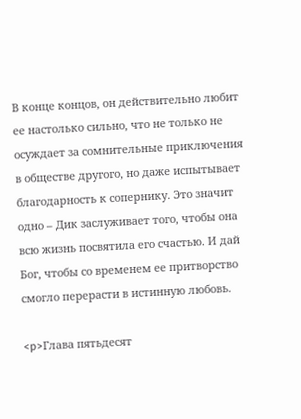В конце концов, он действительно любит ее настолько сильно, что не только не осуждает за сомнительные приключения в обществе другого, но даже испытывает благодарность к сопернику. Это значит одно – Дик заслуживает того, чтобы она всю жизнь посвятила его счастью. И дай Бог, чтобы со временем ее притворство смогло перерасти в истинную любовь.

<p>Глава пятьдесят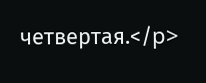четвертая.</p>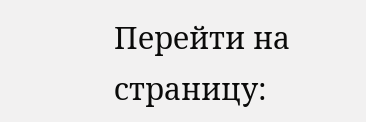Перейти на страницу: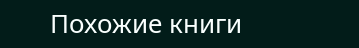Похожие книги